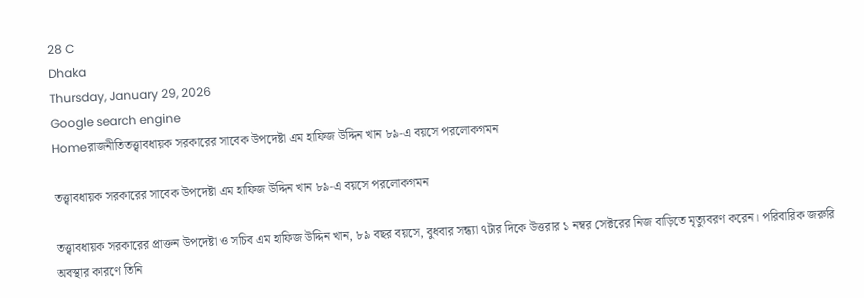28 C
Dhaka
Thursday, January 29, 2026
Google search engine
Homeরাজনীতিতত্ত্বাবধায়ক সরকারের সাবেক উপদেষ্টা এম হাফিজ উদ্দিন খান ৮৯‑এ বয়সে পরলোকগমন

তত্ত্বাবধায়ক সরকারের সাবেক উপদেষ্টা এম হাফিজ উদ্দিন খান ৮৯‑এ বয়সে পরলোকগমন

তত্ত্বাবধায়ক সরকারের প্রাক্তন উপদেষ্টা ও সচিব এম হাফিজ উদ্দিন খান, ৮৯ বছর বয়সে, বুধবার সন্ধ্যা ৭টার দিকে উত্তরার ১ নম্বর সেক্টরের নিজ বাড়িতে মৃত্যুবরণ করেন। পরিবারিক জরুরি অবস্থার কারণে তিনি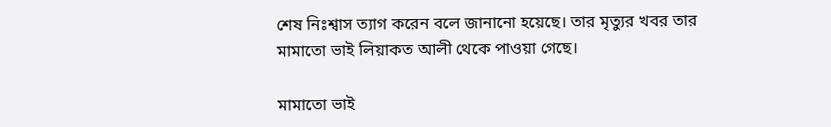শেষ নিঃশ্বাস ত্যাগ করেন বলে জানানো হয়েছে। তার মৃত্যুর খবর তার মামাতো ভাই লিয়াকত আলী থেকে পাওয়া গেছে।

মামাতো ভাই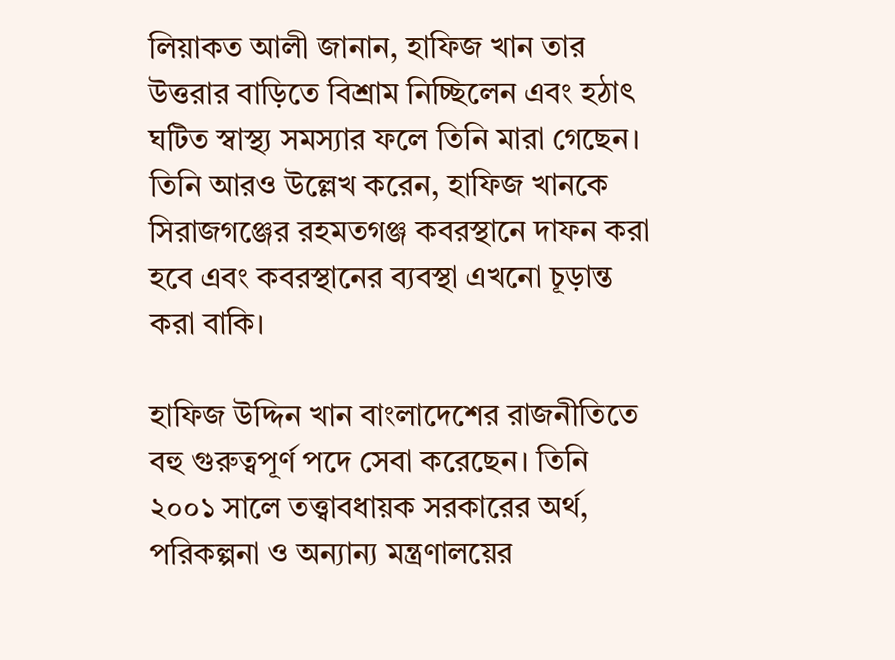লিয়াকত আলী জানান, হাফিজ খান তার উত্তরার বাড়িতে বিশ্রাম নিচ্ছিলেন এবং হঠাৎ ঘটিত স্বাস্থ্য সমস্যার ফলে তিনি মারা গেছেন। তিনি আরও উল্লেখ করেন, হাফিজ খানকে সিরাজগঞ্জের রহমতগঞ্জ কবরস্থানে দাফন করা হবে এবং কবরস্থানের ব্যবস্থা এখনো চূড়ান্ত করা বাকি।

হাফিজ উদ্দিন খান বাংলাদেশের রাজনীতিতে বহু গুরুত্বপূর্ণ পদে সেবা করেছেন। তিনি ২০০১ সালে তত্ত্বাবধায়ক সরকারের অর্থ, পরিকল্পনা ও অন্যান্য মন্ত্রণালয়ের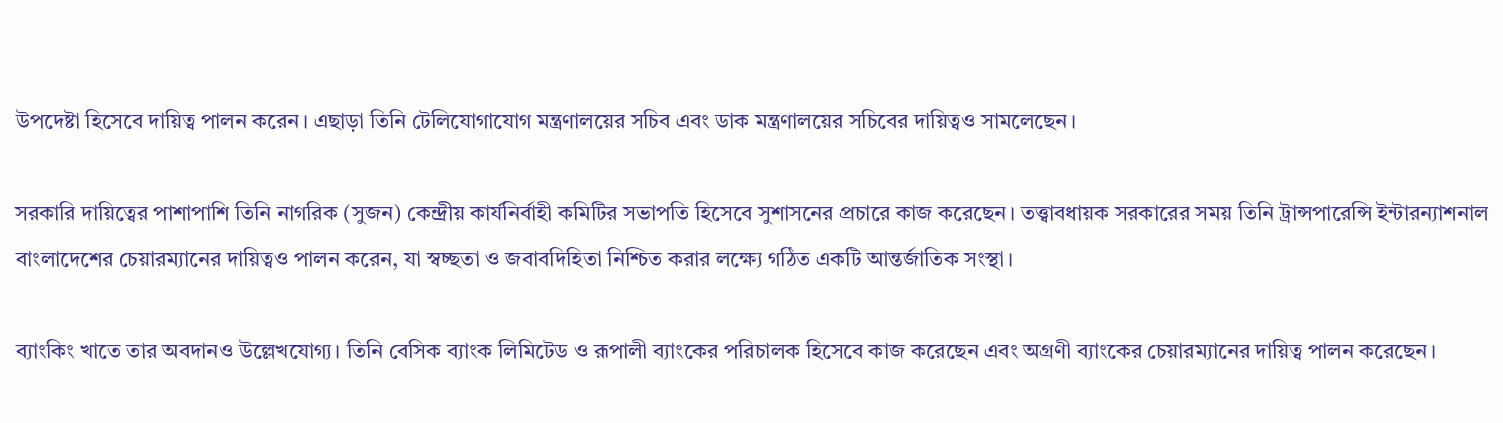উপদেষ্টা হিসেবে দায়িত্ব পালন করেন। এছাড়া তিনি টেলিযোগাযোগ মন্ত্রণালয়ের সচিব এবং ডাক মন্ত্রণালয়ের সচিবের দায়িত্বও সামলেছেন।

সরকারি দায়িত্বের পাশাপাশি তিনি নাগরিক (সুজন) কেন্দ্রীয় কার্যনির্বাহী কমিটির সভাপতি হিসেবে সুশাসনের প্রচারে কাজ করেছেন। তত্ত্বাবধায়ক সরকারের সময় তিনি ট্রান্সপারেন্সি ইন্টারন্যাশনাল বাংলাদেশের চেয়ারম্যানের দায়িত্বও পালন করেন, যা স্বচ্ছতা ও জবাবদিহিতা নিশ্চিত করার লক্ষ্যে গঠিত একটি আন্তর্জাতিক সংস্থা।

ব্যাংকিং খাতে তার অবদানও উল্লেখযোগ্য। তিনি বেসিক ব্যাংক লিমিটেড ও রূপালী ব্যাংকের পরিচালক হিসেবে কাজ করেছেন এবং অগ্রণী ব্যাংকের চেয়ারম্যানের দায়িত্ব পালন করেছেন।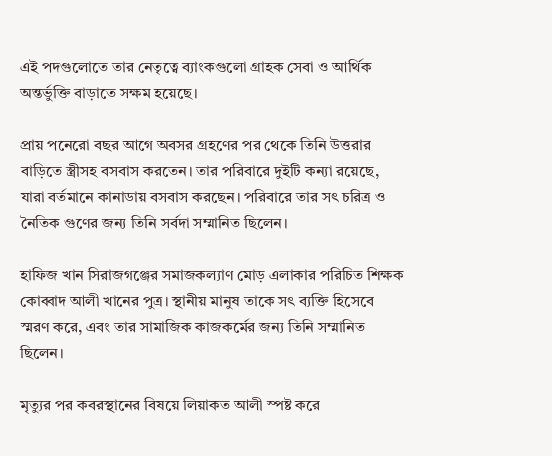এই পদগুলোতে তার নেতৃত্বে ব্যাংকগুলো গ্রাহক সেবা ও আর্থিক অন্তর্ভুক্তি বাড়াতে সক্ষম হয়েছে।

প্রায় পনেরো বছর আগে অবসর গ্রহণের পর থেকে তিনি উত্তরার বাড়িতে স্ত্রীসহ বসবাস করতেন। তার পরিবারে দুইটি কন্যা রয়েছে, যারা বর্তমানে কানাডায় বসবাস করছেন। পরিবারে তার সৎ চরিত্র ও নৈতিক গুণের জন্য তিনি সর্বদা সম্মানিত ছিলেন।

হাফিজ খান সিরাজগঞ্জের সমাজকল্যাণ মোড় এলাকার পরিচিত শিক্ষক কোব্বাদ আলী খানের পুত্র। স্থানীয় মানুষ তাকে সৎ ব্যক্তি হিসেবে স্মরণ করে, এবং তার সামাজিক কাজকর্মের জন্য তিনি সম্মানিত ছিলেন।

মৃত্যুর পর কবরস্থানের বিষয়ে লিয়াকত আলী স্পষ্ট করে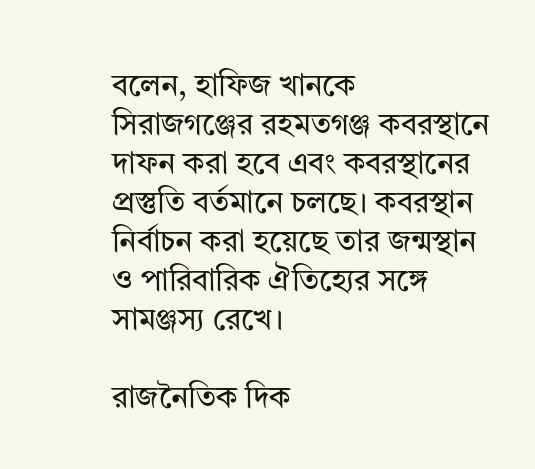বলেন, হাফিজ খানকে সিরাজগঞ্জের রহমতগঞ্জ কবরস্থানে দাফন করা হবে এবং কবরস্থানের প্রস্তুতি বর্তমানে চলছে। কবরস্থান নির্বাচন করা হয়েছে তার জন্মস্থান ও পারিবারিক ঐতিহ্যের সঙ্গে সামঞ্জস্য রেখে।

রাজনৈতিক দিক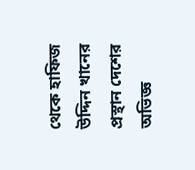থেকে হাফিজ উদ্দিন খানের প্রস্থান দেশের অভিজ্ঞ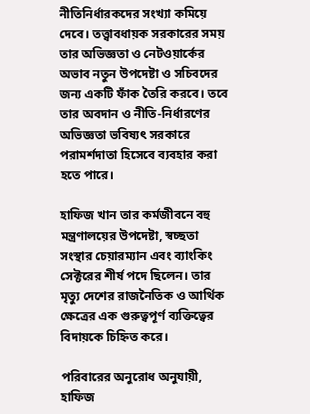নীতিনির্ধারকদের সংখ্যা কমিয়ে দেবে। তত্ত্বাবধায়ক সরকারের সময় তার অভিজ্ঞতা ও নেটওয়ার্কের অভাব নতুন উপদেষ্টা ও সচিবদের জন্য একটি ফাঁক তৈরি করবে। তবে তার অবদান ও নীতি-নির্ধারণের অভিজ্ঞতা ভবিষ্যৎ সরকারে পরামর্শদাতা হিসেবে ব্যবহার করা হতে পারে।

হাফিজ খান তার কর্মজীবনে বহু মন্ত্রণালয়ের উপদেষ্টা, স্বচ্ছতা সংস্থার চেয়ারম্যান এবং ব্যাংকিং সেক্টরের শীর্ষ পদে ছিলেন। তার মৃত্যু দেশের রাজনৈতিক ও আর্থিক ক্ষেত্রের এক গুরুত্বপূর্ণ ব্যক্তিত্বের বিদায়কে চিহ্নিত করে।

পরিবারের অনুরোধ অনুযায়ী, হাফিজ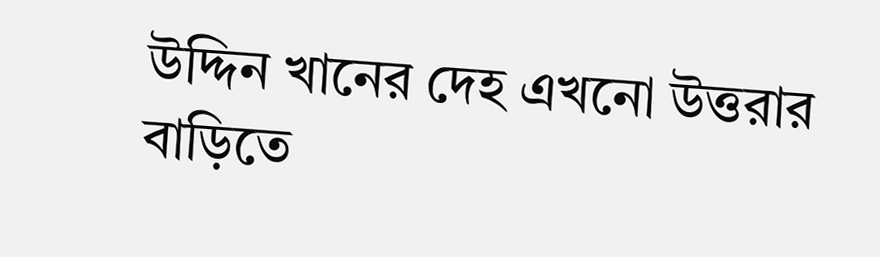উদ্দিন খানের দেহ এখনো উত্তরার বাড়িতে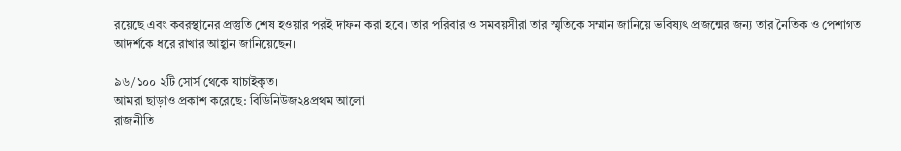রয়েছে এবং কবরস্থানের প্রস্তুতি শেষ হওয়ার পরই দাফন করা হবে। তার পরিবার ও সমবয়সীরা তার স্মৃতিকে সম্মান জানিয়ে ভবিষ্যৎ প্রজন্মের জন্য তার নৈতিক ও পেশাগত আদর্শকে ধরে রাখার আহ্বান জানিয়েছেন।

৯৬/১০০ ২টি সোর্স থেকে যাচাইকৃত।
আমরা ছাড়াও প্রকাশ করেছে: বিডিনিউজ২৪প্রথম আলো
রাজনীতি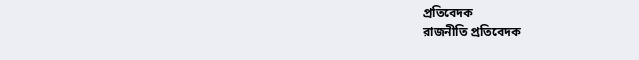প্রতিবেদক
রাজনীতি প্রতিবেদক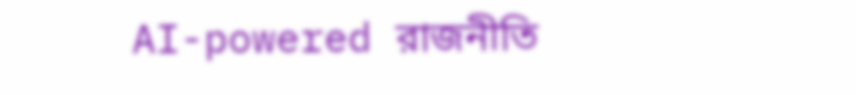AI-powered রাজনীতি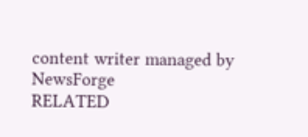content writer managed by NewsForge
RELATED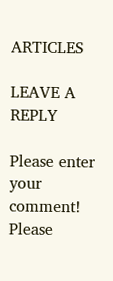ARTICLES

LEAVE A REPLY

Please enter your comment!
Please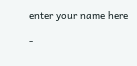enter your name here

-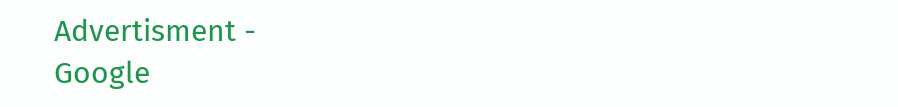Advertisment -
Google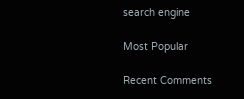search engine

Most Popular

Recent Comments